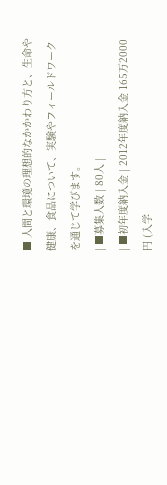■ 人間と環境の理想的なかかわり方と、生命や健康、食品について、実験やフィールドワークを通じて学びます。
| ■募集人数 | 80人 |
| ■初年度納入金 | 2012年度納入金 165万2000円 (入学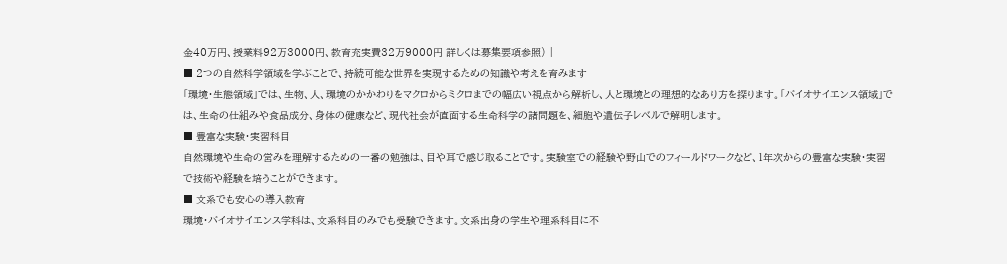金40万円、授業料92万3000円、教育充実費32万9000円 詳しくは募集要項参照) |
■ 2つの自然科学領域を学ぶことで、持続可能な世界を実現するための知識や考えを育みます
「環境・生態領域」では、生物、人、環境のかかわりをマクロからミクロまでの幅広い視点から解析し、人と環境との理想的なあり方を探ります。「バイオサイエンス領域」では、生命の仕組みや食品成分、身体の健康など、現代社会が直面する生命科学の諸問題を、細胞や遺伝子レベルで解明します。
■ 豊富な実験・実習科目
自然環境や生命の営みを理解するための一番の勉強は、目や耳で感じ取ることです。実験室での経験や野山でのフィールドワークなど、1年次からの豊富な実験・実習で技術や経験を培うことができます。
■ 文系でも安心の導入教育
環境・バイオサイエンス学科は、文系科目のみでも受験できます。文系出身の学生や理系科目に不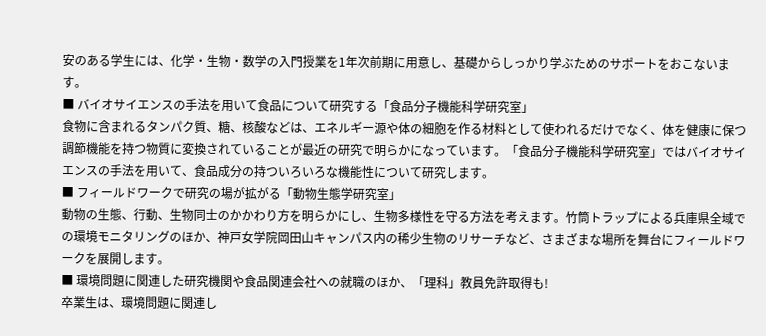安のある学生には、化学・生物・数学の入門授業を1年次前期に用意し、基礎からしっかり学ぶためのサポートをおこないます。
■ バイオサイエンスの手法を用いて食品について研究する「食品分子機能科学研究室」
食物に含まれるタンパク質、糖、核酸などは、エネルギー源や体の細胞を作る材料として使われるだけでなく、体を健康に保つ調節機能を持つ物質に変換されていることが最近の研究で明らかになっています。「食品分子機能科学研究室」ではバイオサイエンスの手法を用いて、食品成分の持ついろいろな機能性について研究します。
■ フィールドワークで研究の場が拡がる「動物生態学研究室」
動物の生態、行動、生物同士のかかわり方を明らかにし、生物多様性を守る方法を考えます。竹筒トラップによる兵庫県全域での環境モニタリングのほか、神戸女学院岡田山キャンパス内の稀少生物のリサーチなど、さまざまな場所を舞台にフィールドワークを展開します。
■ 環境問題に関連した研究機関や食品関連会社への就職のほか、「理科」教員免許取得も!
卒業生は、環境問題に関連し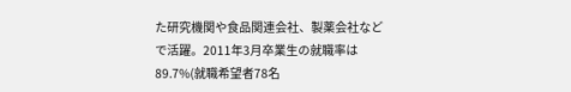た研究機関や食品関連会社、製薬会社などで活躍。2011年3月卒業生の就職率は89.7%(就職希望者78名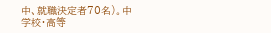中、就職決定者70名)。中学校・高等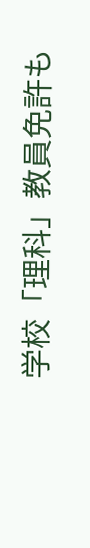学校「理科」教員免許も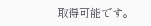取得可能です。